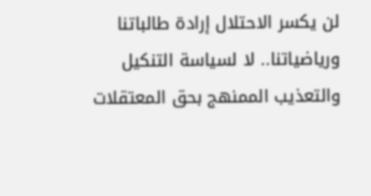لن يكسر الاحتلال إرادة طالباتنا ورياضياتنا.. لا لسياسة التنكيل والتعذيب الممنهج بحق المعتقلات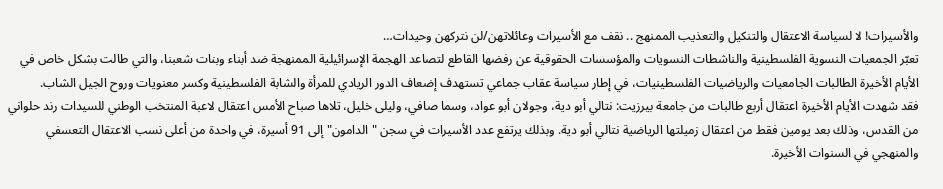والأسيرات! لا لسياسة الاعتقال والتنكيل والتعذيب الممنهج .. نقف مع الأسيرات وعائلاتهن/لن نتركهن وحيدات…
تعبّر الجمعيات النسوية الفلسطينية والناشطات النسويات والمؤسسات الحقوقية عن رفضها القاطع لتصاعد الهجمة الإسرائيلية الممنهجة ضد أبناء وبنات شعبنا، والتي طالت بشكل خاص في الأيام الأخيرة الطالبات الجامعيات والرياضيات الفلسطينيات، في إطار سياسة عقاب جماعي تستهدف إضعاف الدور الريادي للمرأة والشابة الفلسطينية وكسر معنويات وروح الجيل الشاب.
فقد شهدت الأيام الأخيرة اعتقال أربع طالبات من جامعة بيرزيت: نتالي أبو دية، وجولان أبو عواد، وسما صافي، وليلى خليل، تلاها صباح الأمس اعتقال لاعبة المنتخب الوطني للسيدات رند حلواني من القدس، وذلك بعد يومين فقط من اعتقال زميلتها الرياضية نتالي أبو دية. وبذلك يرتفع عدد الأسيرات في سجن "الدامون" إلى 91 أسيرة، في واحدة من أعلى نسب الاعتقال التعسفي والمنهجي في السنوات الأخيرة.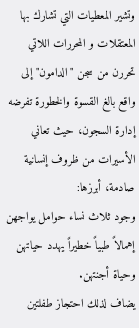وتشير المعطيات التي تشارك بها المعتقلات و المحررات اللاتي تحررن من سجن "الدامون" إلى واقع بالغ القسوة والخطورة تفرضه إدارة السجون، حيث تعاني الأسيرات من ظروف إنسانية صادمة، أبرزها:
وجود ثلاث نساء حوامل يواجهن إهمالاً طبياً خطيراً يهدد حياتهن وحياة أجنتهن.
يضاف لذلك احتجاز طفلتين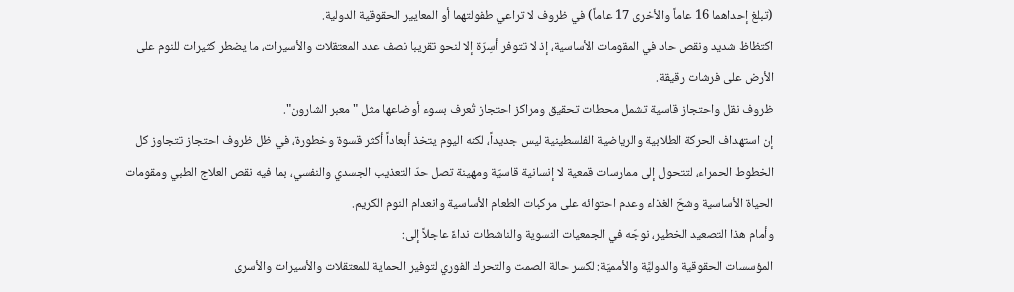(تبلغ إحداهما 16 عاماً والأخرى 17 عاماً) في ظروف لا تراعي طفولتهما أو المعايير الحقوقية الدولية.
اكتظاظ شديد ونقص حاد في المقومات الأساسية، إذ لا تتوفر أسِرّة إلا لنحو تقريبا نصف عدد المعتقلات والأسيرات، ما يضطر كثيرات للنوم على الأرض على فرشات رقيقة.
ظروف نقل واحتجاز قاسية تشمل محطات تحقيق ومراكز احتجاز تُعرف بسوء أوضاعها مثل "معبر الشارون".
إن استهداف الحركة الطلابية والرياضية الفلسطينية ليس جديداً، لكنه اليوم يتخذ أبعاداً أكثر قسوة وخطورة، في ظل ظروف احتجاز تتجاوز كل الخطوط الحمراء، لتتحول إلى ممارسات قمعية لا إنسانية قاسيّة ومهينة تصل حدّ التعذيب الجسدي والنفسي، بما فيه نقص العلاج الطبي ومقومات الحياة الأساسية وشحّ الغذاء وعدم احتوائه على مركبات الطعام الأساسية وانعدام النوم الكريم.
وأمام هذا التصعيد الخطير، نوجّه في الجمعيات النسوية والناشطات نداءً عاجلاً إلى:
المؤسسات الحقوقية والدوليَّة والأمميَة: لكسر حالة الصمت والتحرك الفوري لتوفير الحماية للمعتقلات والأسيرات والأسرى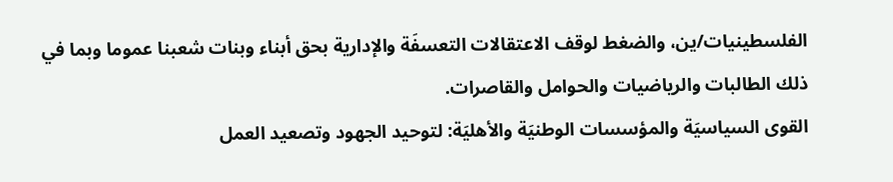الفلسطينيات/ين، والضغط لوقف الاعتقالات التعسفَة والإدارية بحق أبناء وبنات شعبنا عموما وبما في ذلك الطالبات والرياضيات والحوامل والقاصرات.
القوى السياسيَة والمؤسسات الوطنيَة والأهليَة: لتوحيد الجهود وتصعيد العمل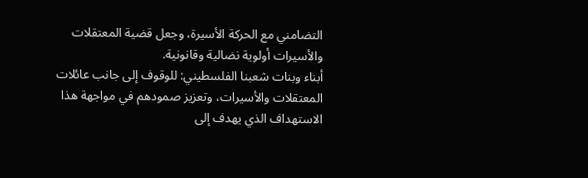التضامني مع الحركة الأسيرة، وجعل قضية المعتقلات والأسيرات أولوية نضالية وقانونية.
أبناء وبنات شعبنا الفلسطيني: للوقوف إلى جانب عائلات المعتقلات والأسيرات، وتعزيز صمودهم في مواجهة هذا الاستهداف الذي يهدف إلى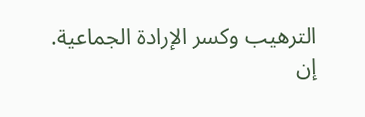الترهيب وكسر الإرادة الجماعية.
إن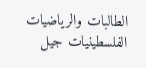الطالبات والرياضيات الفلسطينيات جيل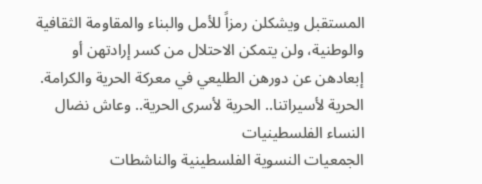المستقبل ويشكلن رمزاً للأمل والبناء والمقاومة الثقافية والوطنية، ولن يتمكن الاحتلال من كسر إرادتهن أو إبعادهن عن دورهن الطليعي في معركة الحرية والكرامة.
الحرية لأسيراتنا.. الحرية لأسرى الحرية.. وعاش نضال النساء الفلسطينيات
الجمعيات النسوية الفلسطينية والناشطات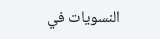النسويات في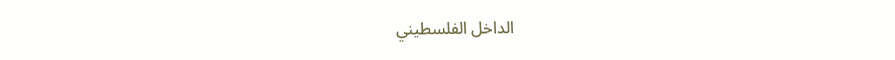الداخل الفلسطيني